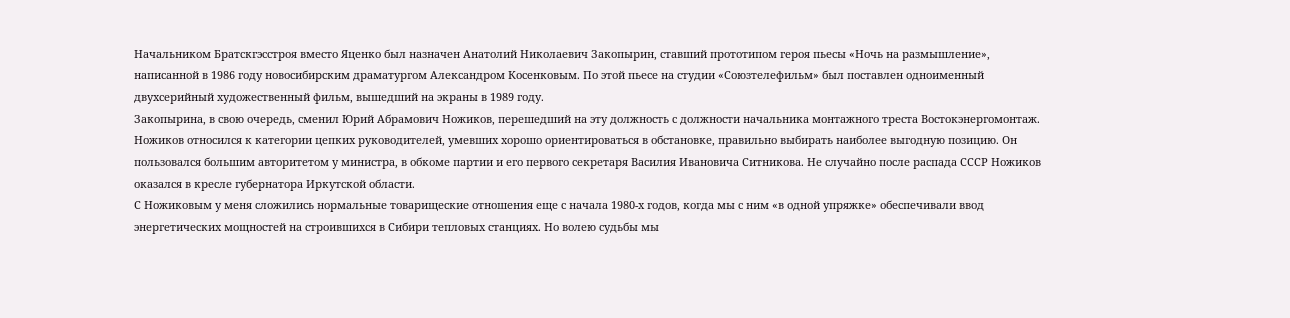Начальником Братскгэсстроя вместо Яценко был назначен Анатолий Николаевич Закопырин, ставший прототипом героя пьесы «Ночь на размышление», написанной в 1986 году новосибирским драматургом Александром Косенковым. По этой пьесе на студии «Союзтелефильм» был поставлен одноименный двухсерийный художественный фильм, вышедший на экраны в 1989 году.
Закопырина, в свою очередь, сменил Юрий Абрамович Ножиков, перешедший на эту должность с должности начальника монтажного треста Востокэнергомонтаж. Ножиков относился к категории цепких руководителей, умевших хорошо ориентироваться в обстановке, правильно выбирать наиболее выгодную позицию. Он пользовался большим авторитетом у министра, в обкоме партии и его первого секретаря Василия Ивановича Ситникова. Не случайно после распада СССР Ножиков оказался в кресле губернатора Иркутской области.
С Ножиковым у меня сложились нормальные товарищеские отношения еще с начала 1980-х годов, когда мы с ним «в одной упряжке» обеспечивали ввод энергетических мощностей на строившихся в Сибири тепловых станциях. Но волею судьбы мы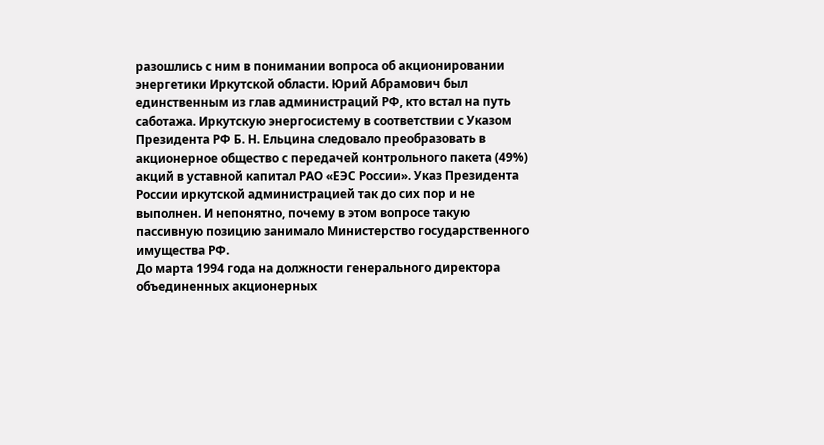разошлись с ним в понимании вопроса об акционировании энергетики Иркутской области. Юрий Абрамович был единственным из глав администраций РФ, кто встал на путь саботажа. Иркутскую энергосистему в соответствии с Указом Президента РФ Б. Н. Ельцина следовало преобразовать в акционерное общество с передачей контрольного пакета (49%) акций в уставной капитал РАО «ЕЭС России». Указ Президента России иркутской администрацией так до сих пор и не выполнен. И непонятно, почему в этом вопросе такую пассивную позицию занимало Министерство государственного имущества РФ.
До марта 1994 года на должности генерального директора объединенных акционерных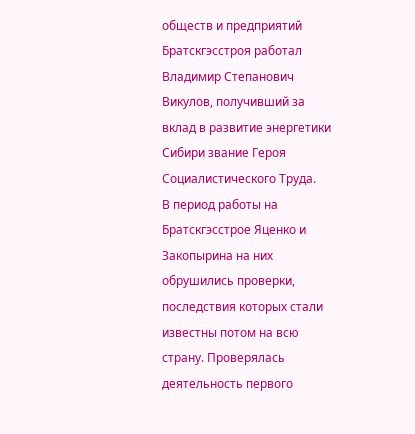обществ и предприятий Братскгэсстроя работал Владимир Степанович Викулов, получивший за вклад в развитие энергетики Сибири звание Героя Социалистического Труда.
В период работы на Братскгэсстрое Яценко и Закопырина на них обрушились проверки, последствия которых стали известны потом на всю страну. Проверялась деятельность первого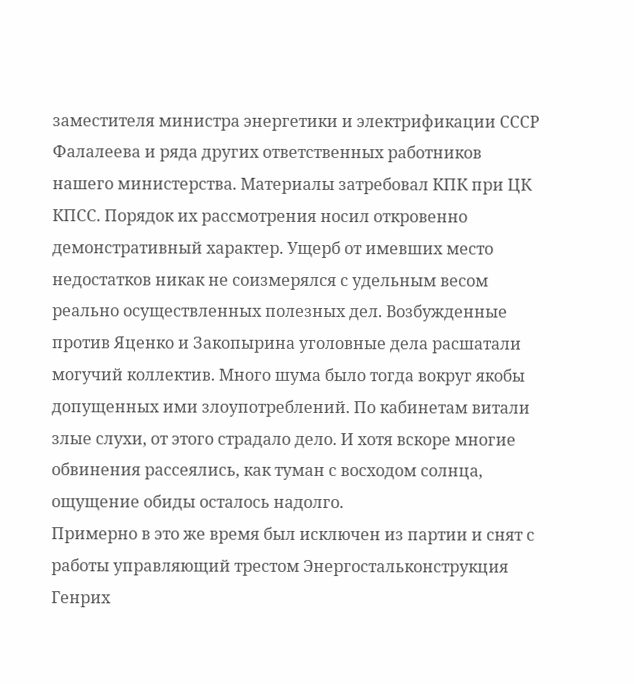заместителя министра энергетики и электрификации СССР Фалалеева и ряда других ответственных работников нашего министерства. Материалы затребовал КПК при ЦК КПСС. Порядок их рассмотрения носил откровенно демонстративный характер. Ущерб от имевших место недостатков никак не соизмерялся с удельным весом реально осуществленных полезных дел. Возбужденные против Яценко и Закопырина уголовные дела расшатали могучий коллектив. Много шума было тогда вокруг якобы допущенных ими злоупотреблений. По кабинетам витали злые слухи, от этого страдало дело. И хотя вскоре многие обвинения рассеялись, как туман с восходом солнца, ощущение обиды осталось надолго.
Примерно в это же время был исключен из партии и снят с работы управляющий трестом Энергостальконструкция Генрих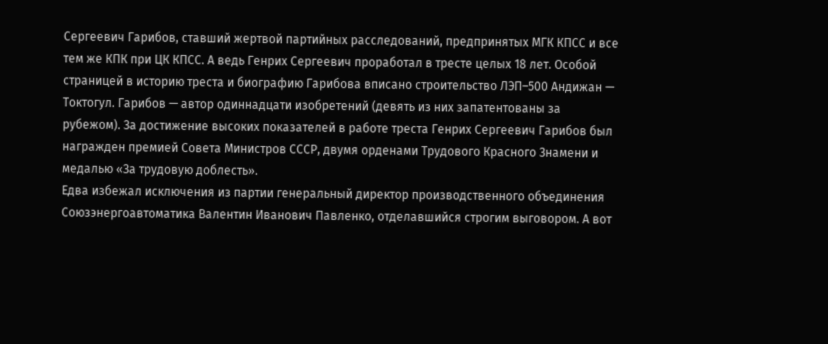Сергеевич Гарибов, ставший жертвой партийных расследований, предпринятых МГК КПСС и все тем же КПК при ЦК КПСС. А ведь Генрих Сергеевич проработал в тресте целых 18 лет. Особой страницей в историю треста и биографию Гарибова вписано строительство ЛЭП–500 Андижан — Токтогул. Гарибов — автор одиннадцати изобретений (девять из них запатентованы за рубежом). За достижение высоких показателей в работе треста Генрих Сергеевич Гарибов был награжден премией Совета Министров СССР, двумя орденами Трудового Красного Знамени и медалью «За трудовую доблесть».
Едва избежал исключения из партии генеральный директор производственного объединения Союзэнергоавтоматика Валентин Иванович Павленко, отделавшийся строгим выговором. А вот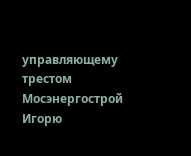управляющему трестом Мосэнергострой Игорю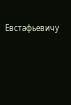Евстафьевичу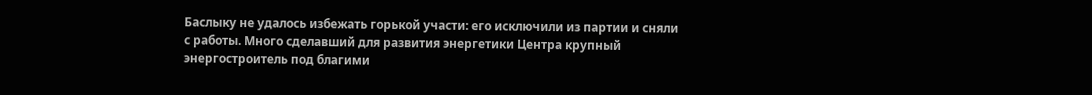Баслыку не удалось избежать горькой участи: его исключили из партии и сняли с работы. Много сделавший для развития энергетики Центра крупный энергостроитель под благими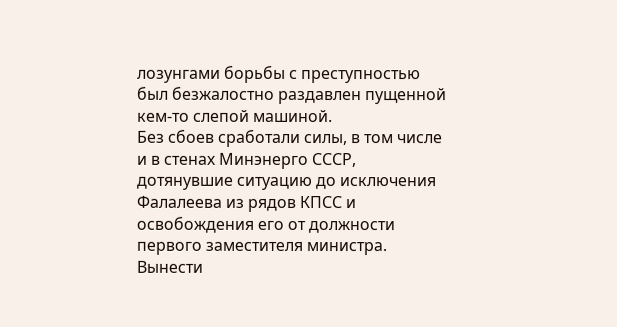лозунгами борьбы с преступностью был безжалостно раздавлен пущенной кем-то слепой машиной.
Без сбоев сработали силы, в том числе и в стенах Минэнерго СССР, дотянувшие ситуацию до исключения Фалалеева из рядов КПСС и освобождения его от должности первого заместителя министра. Вынести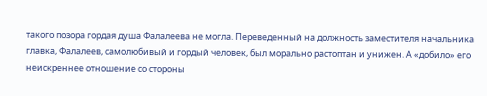такого позора гордая душа Фалалеева не могла. Переведенный на должность заместителя начальника главка, Фалалеев, самолюбивый и гордый человек, был морально растоптан и унижен. А «добило» его неискреннее отношение со стороны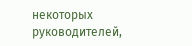некоторых руководителей,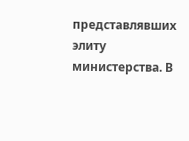представлявших элиту министерства. В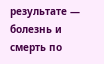результате — болезнь и смерть по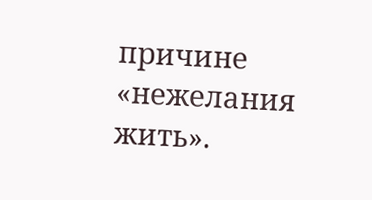причине «нежелания жить».